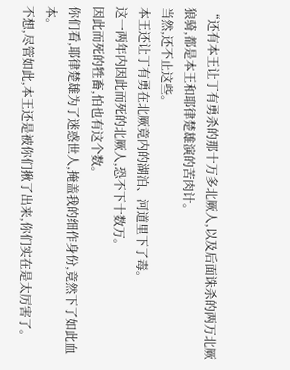“还有本王让丁有勇杀的那十万多北厥人,以及后面诛杀的两万北厥狼骑,都是本王和耶律楚雄演的苦肉计。
当然,还不止这些。
本王还让丁有勇在北厥竟内的湖泊、河道里下了毒。
这一两年内因此而死的北厥人,恐不下十数万。
因此而死的牲畜,怕也有这个数。
你们看,耶律楚雄为了迷惑世人,掩盖我的细作身份,竟然下了如此血本。
不想,尽管如此,本王还是被你们揪了出来,你们实在是太厉害了。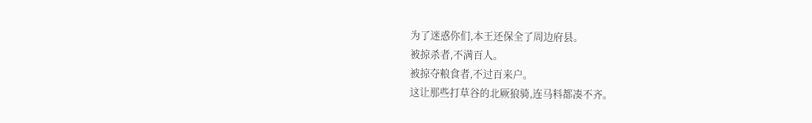为了迷惑你们,本王还保全了周边府县。
被掠杀者,不满百人。
被掠夺粮食者,不过百来户。
这让那些打草谷的北厥狼骑,连马料都凑不齐。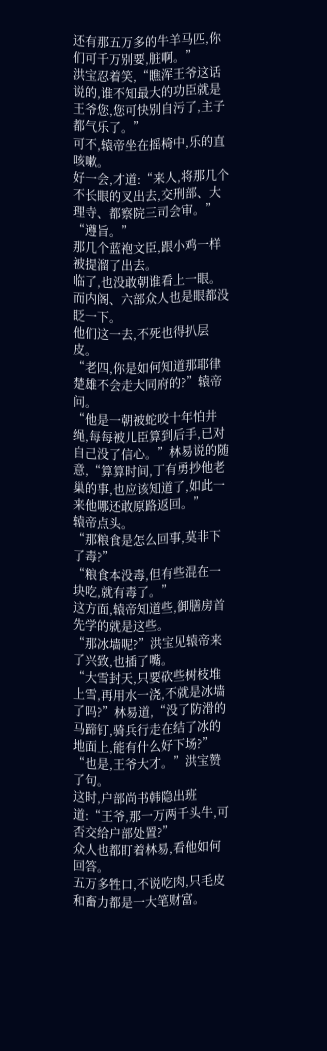还有那五万多的牛羊马匹,你们可千万别要,脏啊。”
洪宝忍着笑,“瞧浑王爷这话说的,谁不知最大的功臣就是王爷您,您可快别自污了,主子都气乐了。”
可不,辕帝坐在摇椅中,乐的直咳嗽。
好一会,才道:“来人,将那几个不长眼的叉出去,交刑部、大理寺、都察院三司会审。”
“遵旨。”
那几个蓝袍文臣,跟小鸡一样被提溜了出去。
临了,也没敢朝谁看上一眼。
而内阁、六部众人也是眼都没眨一下。
他们这一去,不死也得扒层皮。
“老四,你是如何知道那耶律楚雄不会走大同府的?”辕帝问。
“他是一朝被蛇咬十年怕井绳,每每被儿臣算到后手,已对自己没了信心。”林易说的随意,“算算时间,丁有勇抄他老巢的事,也应该知道了,如此一来他哪还敢原路返回。”
辕帝点头。
“那粮食是怎么回事,莫非下了毒?”
“粮食本没毒,但有些混在一块吃,就有毒了。”
这方面,辕帝知道些,御膳房首先学的就是这些。
“那冰墙呢?”洪宝见辕帝来了兴致,也插了嘴。
“大雪封天,只要砍些树枝堆上雪,再用水一浇,不就是冰墙了吗?”林易道,“没了防滑的马蹄钉,骑兵行走在结了冰的地面上,能有什么好下场?”
“也是,王爷大才。”洪宝赞了句。
这时,户部尚书韩隐出班道:“王爷,那一万两千头牛,可否交给户部处置?”
众人也都盯着林易,看他如何回答。
五万多牲口,不说吃肉,只毛皮和畜力都是一大笔财富。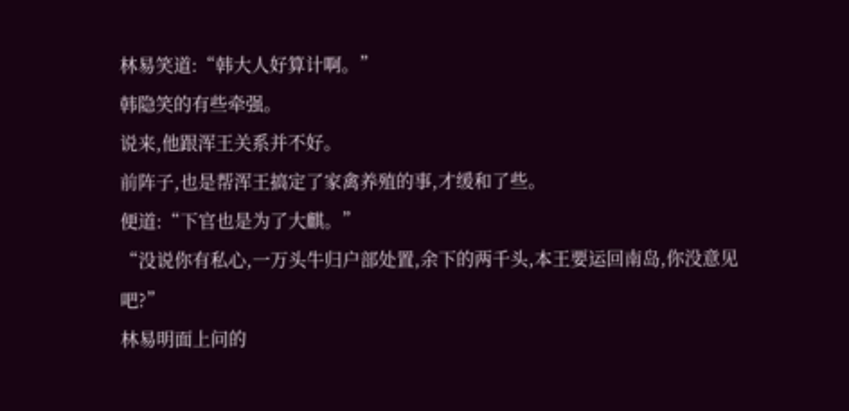林易笑道:“韩大人好算计啊。”
韩隐笑的有些牵强。
说来,他跟浑王关系并不好。
前阵子,也是帮浑王搞定了家禽养殖的事,才缓和了些。
便道:“下官也是为了大麒。”
“没说你有私心,一万头牛归户部处置,余下的两千头,本王要运回南岛,你没意见吧?”
林易明面上问的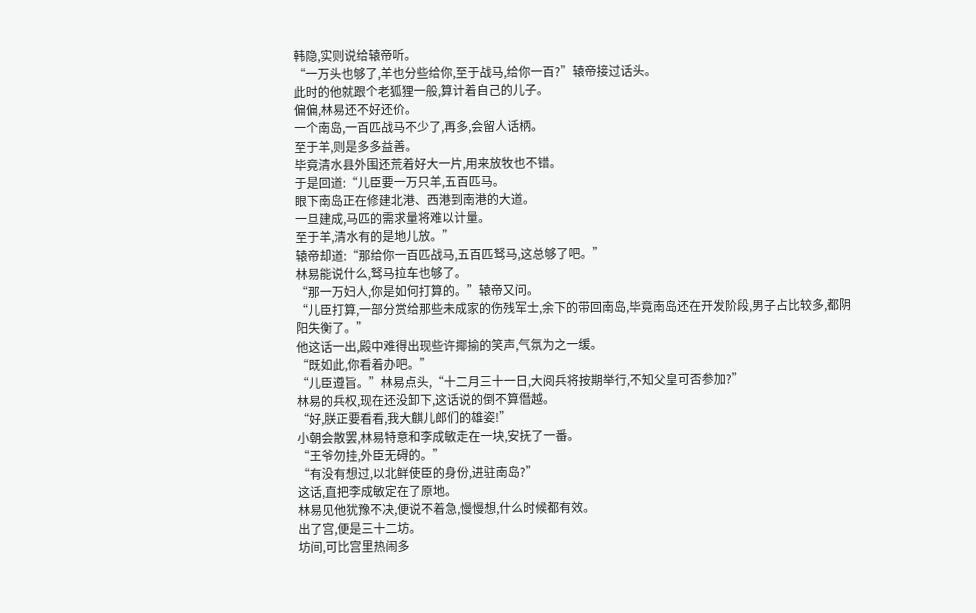韩隐,实则说给辕帝听。
“一万头也够了,羊也分些给你,至于战马,给你一百?”辕帝接过话头。
此时的他就跟个老狐狸一般,算计着自己的儿子。
偏偏,林易还不好还价。
一个南岛,一百匹战马不少了,再多,会留人话柄。
至于羊,则是多多益善。
毕竟清水县外围还荒着好大一片,用来放牧也不错。
于是回道:“儿臣要一万只羊,五百匹马。
眼下南岛正在修建北港、西港到南港的大道。
一旦建成,马匹的需求量将难以计量。
至于羊,清水有的是地儿放。”
辕帝却道:“那给你一百匹战马,五百匹驽马,这总够了吧。”
林易能说什么,驽马拉车也够了。
“那一万妇人,你是如何打算的。”辕帝又问。
“儿臣打算,一部分赏给那些未成家的伤残军士,余下的带回南岛,毕竟南岛还在开发阶段,男子占比较多,都阴阳失衡了。”
他这话一出,殿中难得出现些许揶揄的笑声,气氛为之一缓。
“既如此,你看着办吧。”
“儿臣遵旨。”林易点头,“十二月三十一日,大阅兵将按期举行,不知父皇可否参加?”
林易的兵权,现在还没卸下,这话说的倒不算僭越。
“好,朕正要看看,我大麒儿郎们的雄姿!”
小朝会散罢,林易特意和李成敏走在一块,安抚了一番。
“王爷勿挂,外臣无碍的。”
“有没有想过,以北鲜使臣的身份,进驻南岛?”
这话,直把李成敏定在了原地。
林易见他犹豫不决,便说不着急,慢慢想,什么时候都有效。
出了宫,便是三十二坊。
坊间,可比宫里热闹多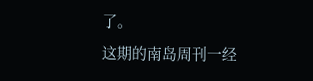了。
这期的南岛周刊一经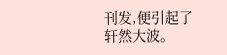刊发,便引起了轩然大波。